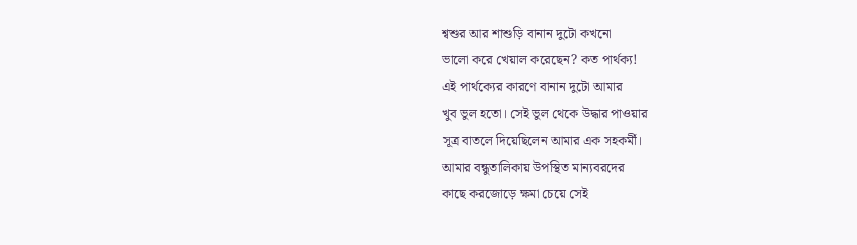শ্বশুর আর শাশুড়ি বানান দুটো কখনো
ভালো করে খেয়াল করেছেন? কত পার্থক্য!
এই পার্থক্যের কারণে বানান দুটো আমার
খুব ভুল হতো। সেই ভুল থেকে উদ্ধার পাওয়ার
সূত্র বাতলে দিয়েছিলেন আমার এক সহকর্মী।
আমার বন্ধুতালিকায় উপস্থিত মান্যবরদের
কাছে করজোড়ে ক্ষমা চেয়ে সেই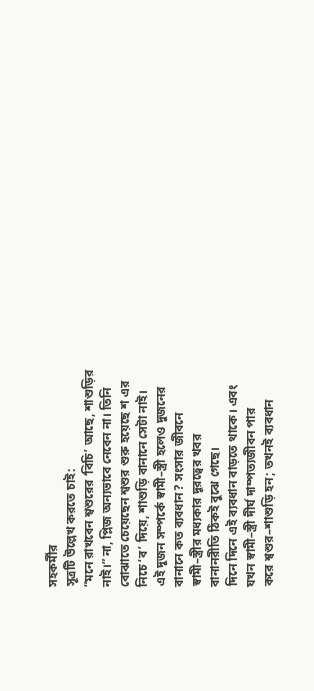সহকর্মীর
সূত্রটি উল্লেখ করতে চাই:
“মনে রাখবেন শ্বশুরের ‘বিচি’ আছে, শাশুড়ির
নাই।” না, প্লিজ অন্যভাবে নেবেন না। তিনি
বোঝাতে চেয়েছেন শ্বশুর শুরু হয়েছে শ এর
নিচে ‘ব’ দিয়ে, শাশুড়ি বানানে সেটা নাই।
এই দুজন সম্পর্কে স্বামী–স্ত্রী হলেও দুজনের
বানানে কত ব্যবধান? সংসার জীবনে
স্বামী–স্ত্রীর মধ্যকার দূরত্বের খবর
বানানরীতি ঠিকই বুঝে গেছে।
দিনে দিনে এই ব্যবধান বাড়তে থাকে। এবং
যখন স্বামী–স্ত্রী দীর্ঘ দাম্পত্যজীবন পার
করে শ্বশুর–শাশুড়ি হন; তখনই ব্যবধান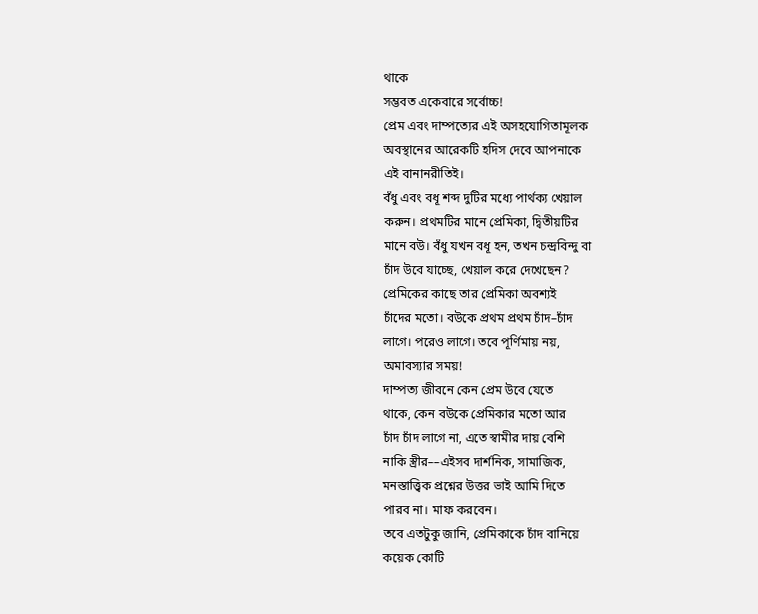থাকে
সম্ভবত একেবারে সর্বোচ্চ!
প্রেম এবং দাম্পত্যের এই অসহযোগিতামূলক
অবস্থানের আরেকটি হদিস দেবে আপনাকে
এই বানানরীতিই।
বঁধু এবং বধূ শব্দ দুটির মধ্যে পার্থক্য খেয়াল
করুন। প্রথমটির মানে প্রেমিকা, দ্বিতীয়টির
মানে বউ। বঁধু যখন বধূ হন, তখন চন্দ্রবিন্দু বা
চাঁদ উবে যাচ্ছে, খেয়াল করে দেখেছেন?
প্রেমিকের কাছে তার প্রেমিকা অবশ্যই
চাঁদের মতো। বউকে প্রথম প্রথম চাঁদ–চাঁদ
লাগে। পরেও লাগে। তবে পূর্ণিমায় নয়,
অমাবস্যার সময়!
দাম্পত্য জীবনে কেন প্রেম উবে যেতে
থাকে, কেন বউকে প্রেমিকার মতো আর
চাঁদ চাঁদ লাগে না, এতে স্বামীর দায় বেশি
নাকি স্ত্রীর––এইসব দার্শনিক, সামাজিক,
মনস্তাত্ত্বিক প্রশ্নের উত্তর ভাই আমি দিতে
পারব না। মাফ করবেন।
তবে এতটুকু জানি, প্রেমিকাকে চাঁদ বানিয়ে
কয়েক কোটি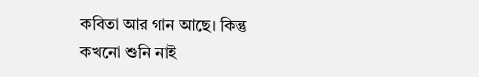কবিতা আর গান আছে। কিন্তু
কখনো শুনি নাই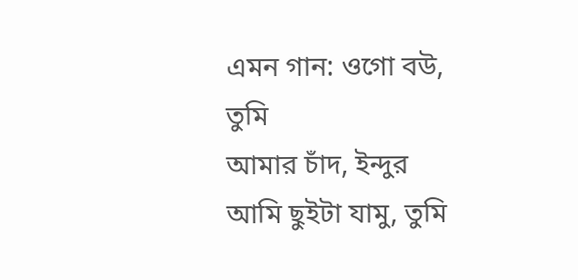এমন গান: ওগো বউ, তুমি
আমার চাঁদ, ইন্দুর আমি ছুইটা যামু, তুমি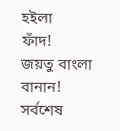হইলা
ফাঁদ!
জয়তু বাংলা বানান!
সর্বশেষ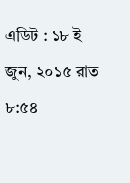এডিট : ১৮ ই জুন, ২০১৫ রাত ৮:৫৪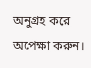অনুগ্রহ করে অপেক্ষা করুন।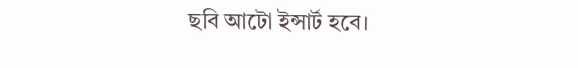ছবি আটো ইন্সার্ট হবে।